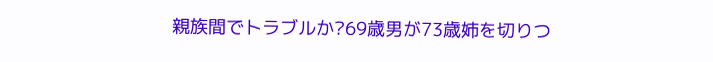親族間でトラブルか?69歳男が73歳姉を切りつ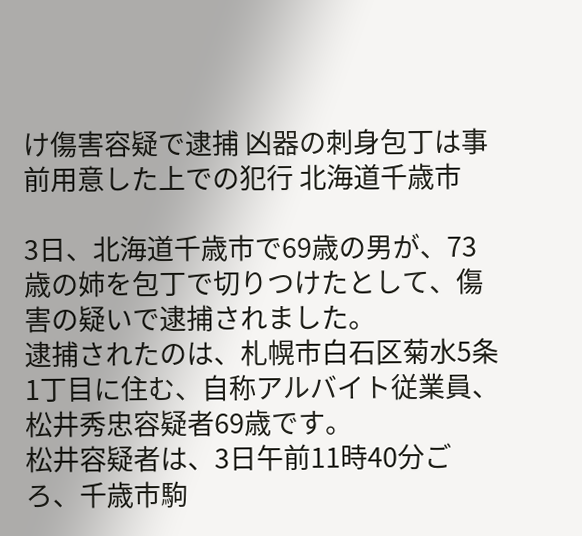け傷害容疑で逮捕 凶器の刺身包丁は事前用意した上での犯行 北海道千歳市

3日、北海道千歳市で69歳の男が、73歳の姉を包丁で切りつけたとして、傷害の疑いで逮捕されました。
逮捕されたのは、札幌市白石区菊水5条1丁目に住む、自称アルバイト従業員、松井秀忠容疑者69歳です。
松井容疑者は、3日午前11時40分ごろ、千歳市駒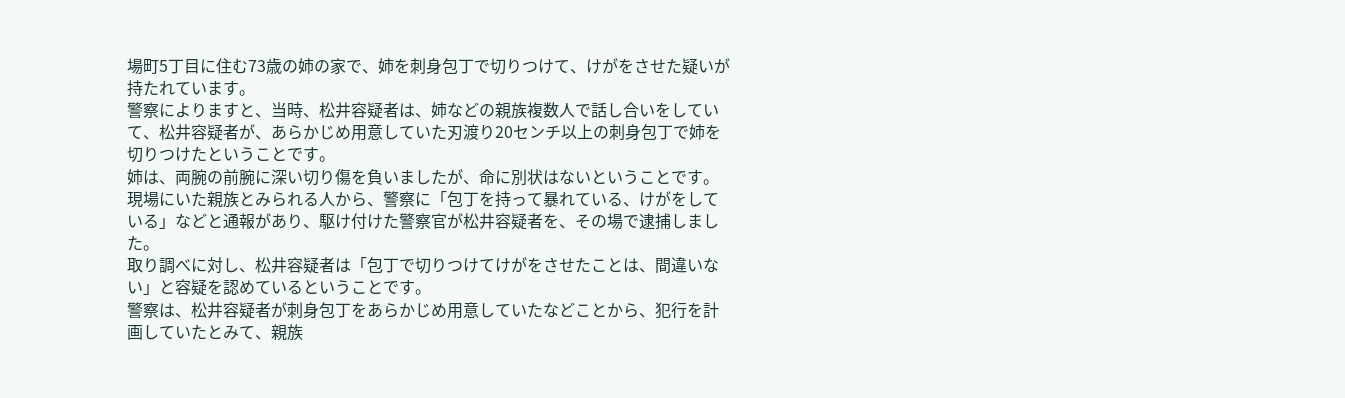場町5丁目に住む73歳の姉の家で、姉を刺身包丁で切りつけて、けがをさせた疑いが持たれています。
警察によりますと、当時、松井容疑者は、姉などの親族複数人で話し合いをしていて、松井容疑者が、あらかじめ用意していた刃渡り20センチ以上の刺身包丁で姉を切りつけたということです。
姉は、両腕の前腕に深い切り傷を負いましたが、命に別状はないということです。
現場にいた親族とみられる人から、警察に「包丁を持って暴れている、けがをしている」などと通報があり、駆け付けた警察官が松井容疑者を、その場で逮捕しました。
取り調べに対し、松井容疑者は「包丁で切りつけてけがをさせたことは、間違いない」と容疑を認めているということです。
警察は、松井容疑者が刺身包丁をあらかじめ用意していたなどことから、犯行を計画していたとみて、親族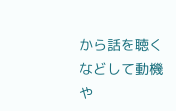から話を聴くなどして動機や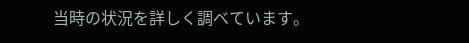当時の状況を詳しく調べています。